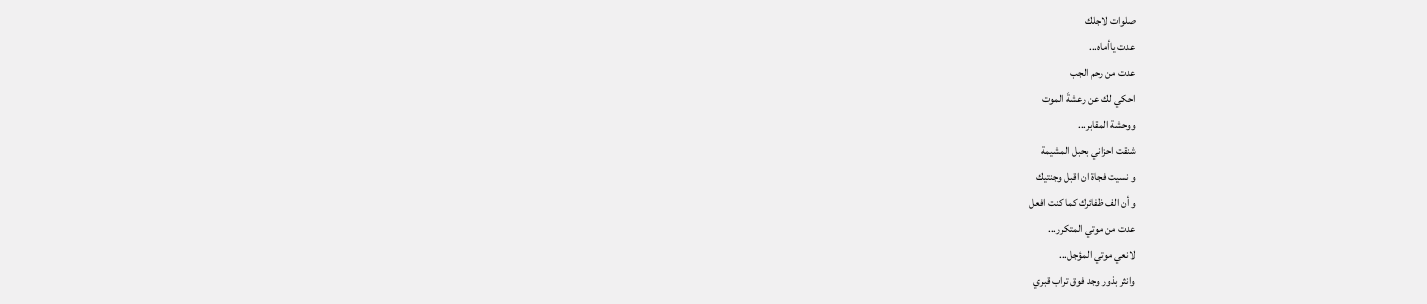صلوات لاجلك
عدت ياأماه...
عدت من رحم الجب
احكي لك عن رعشةَ الموت
ووحشة المقابر...
شنقت احزاني بحبل المشيمة
و نسيت فجاة ان اقبل وجنتيك
و أن الف ظفائرك كما كنت افعل
عدت من موتي المتكرر...
لانعي موتي المؤجل...
وانثر بذور وجد فوق تراب قبري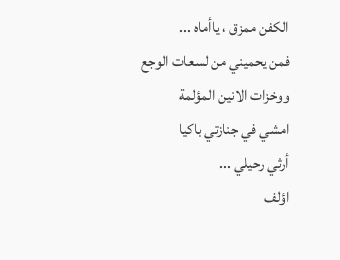الكفن ممزق ، ياأماه ...
فمن يحميني من لسعات الوجع
ووخزات الانين المؤلمة
امشي في جنازتي باكيا
أرثي رحيلي ...
اؤلف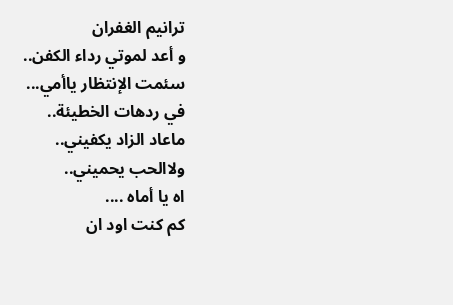ترانيم الغفران
و أعد لموتي رداء الكفن..
سئمت الإنتظار ياأمي...
في ردهات الخطيئة..
ماعاد الزاد يكفيني..
ولاالحب يحميني..
اه يا أماه ....
كم كنت اود ان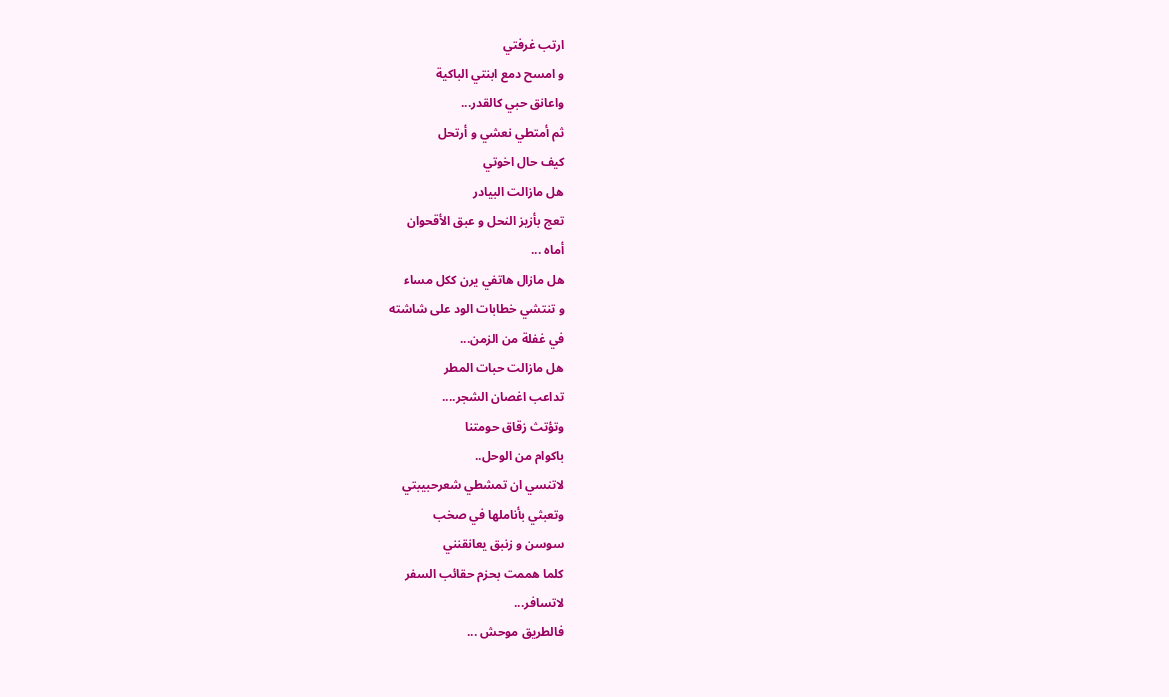ارتب غرفتي
و امسح دمع ابنتي الباكية
واعانق حبي كالقدر...
ثم أمتطي نعشي و أرتحل
كيف حال اخوتي
هل مازالت البيادر
تعج بأزيز النحل و عبق الأقحوان
أماه ...
هل مازال هاتفي يرن ككل مساء
و تنتشي خطابات الود على شاشته
في غفلة من الزمن...
هل مازالت حبات المطر
تداعب اغصان الشجر....
وتؤتث زقاق حومتنا
باكوام من الوحل..
لاتنسي ان تمشطي شعرحبيبتي
وتعبثي بأناملها في صخب
سوسن و زنبق يعانقنني
كلما هممت بحزم حقائب السفر
لاتسافر...
فالطريق موحش ...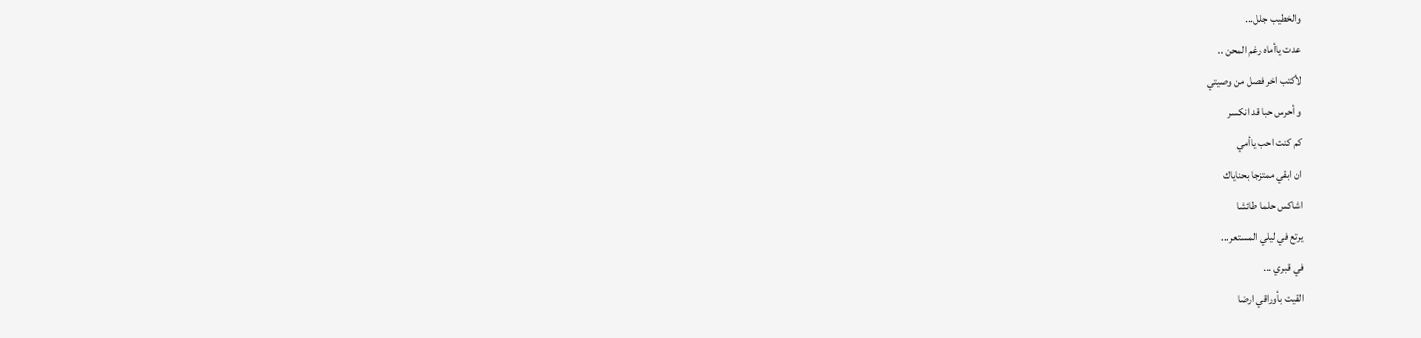والخطيب جلل...
عدت ياأماه رغم المحن ..
لأكتب اخر فصل من وصيتي
و أحرس حبا قد انكسر
كم كنت احب ياأمي
ان ابقي ممتزجا بحناياك
اشاكس حلما طائشا
يرتع في ليلي المستعر...
في قبري ...
القيت بأوراقي ارضا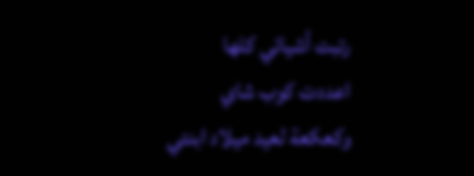رتبت أشيائي كلها
اعددت كوب شاي
وكعكعة لعيد ميلاد ابنتي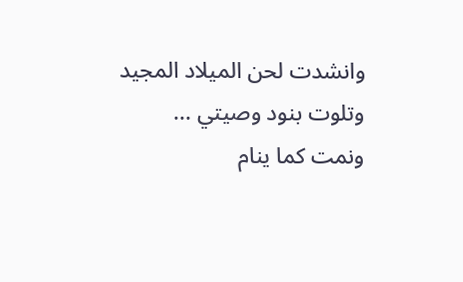وانشدت لحن الميلاد المجيد
وتلوت بنود وصيتي ...
ونمت كما ينام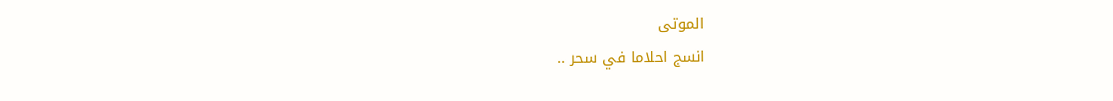الموتى
انسج احلاما في سحر ..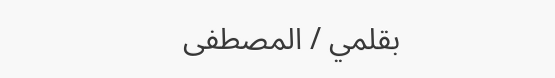بقلمي / المصطفى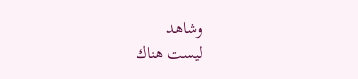وشاهد
ليست هناك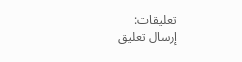تعليقات:
إرسال تعليق